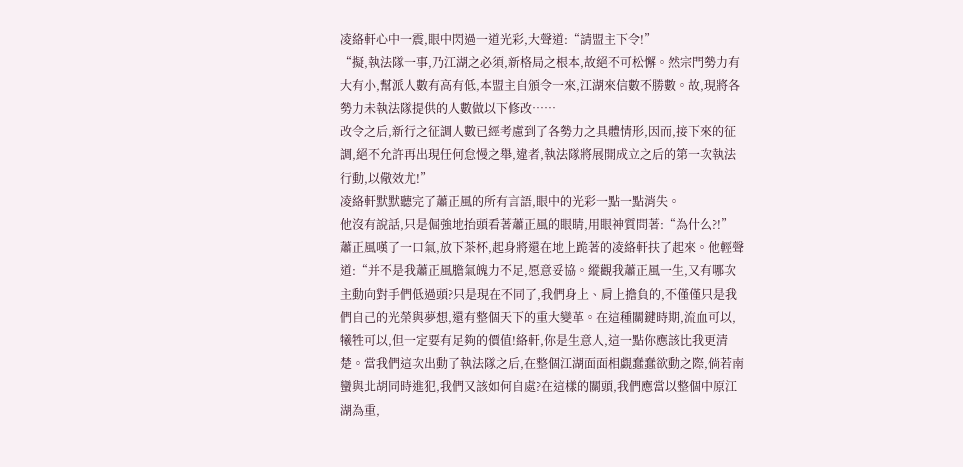凌絡軒心中一震,眼中閃過一道光彩,大聲道:“請盟主下令!”
“擬,執法隊一事,乃江湖之必須,新格局之根本,故絕不可松懈。然宗門勢力有大有小,幫派人數有高有低,本盟主自頒令一來,江湖來信數不勝數。故,現將各勢力未執法隊提供的人數做以下修改……
改令之后,新行之征調人數已經考慮到了各勢力之具體情形,因而,接下來的征調,絕不允許再出現任何怠慢之舉,違者,執法隊將展開成立之后的第一次執法行動,以儆效尤!”
凌絡軒默默聽完了蕭正風的所有言語,眼中的光彩一點一點消失。
他沒有說話,只是倔強地抬頭看著蕭正風的眼睛,用眼神質問著:“為什么?!”
蕭正風嘆了一口氣,放下茶杯,起身將還在地上跪著的凌絡軒扶了起來。他輕聲道:“并不是我蕭正風膽氣魄力不足,愿意妥協。縱觀我蕭正風一生,又有哪次主動向對手們低過頭?只是現在不同了,我們身上、肩上擔負的,不僅僅只是我們自己的光榮與夢想,還有整個天下的重大變革。在這種關鍵時期,流血可以,犧牲可以,但一定要有足夠的價值!絡軒,你是生意人,這一點你應該比我更清楚。當我們這次出動了執法隊之后,在整個江湖面面相覷蠢蠢欲動之際,倘若南蠻與北胡同時進犯,我們又該如何自處?在這樣的關頭,我們應當以整個中原江湖為重,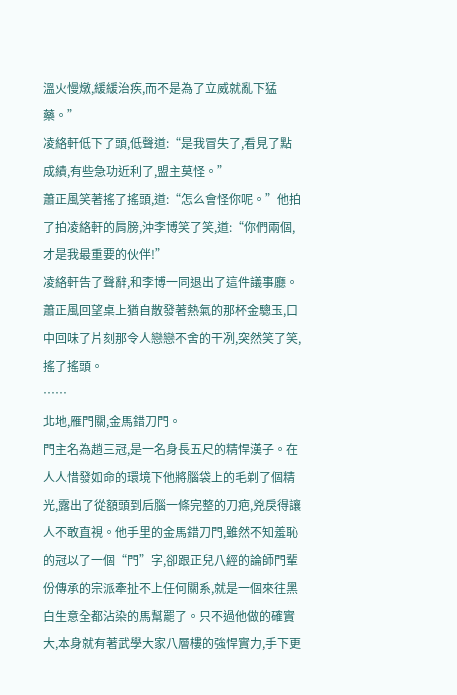溫火慢燉,緩緩治疾,而不是為了立威就亂下猛藥。”
凌絡軒低下了頭,低聲道:“是我冒失了,看見了點成績,有些急功近利了,盟主莫怪。”
蕭正風笑著搖了搖頭,道:“怎么會怪你呢。”他拍了拍凌絡軒的肩膀,沖李博笑了笑,道:“你們兩個,才是我最重要的伙伴!”
凌絡軒告了聲辭,和李博一同退出了這件議事廳。
蕭正風回望桌上猶自散發著熱氣的那杯金驄玉,口中回味了片刻那令人戀戀不舍的干冽,突然笑了笑,搖了搖頭。
……
北地,雁門關,金馬錯刀門。
門主名為趙三冠,是一名身長五尺的精悍漢子。在人人惜發如命的環境下他將腦袋上的毛剃了個精光,露出了從額頭到后腦一條完整的刀疤,兇戾得讓人不敢直視。他手里的金馬錯刀門,雖然不知羞恥的冠以了一個“門”字,卻跟正兒八經的論師門輩份傳承的宗派牽扯不上任何關系,就是一個來往黑白生意全都沾染的馬幫罷了。只不過他做的確實大,本身就有著武學大家八層樓的強悍實力,手下更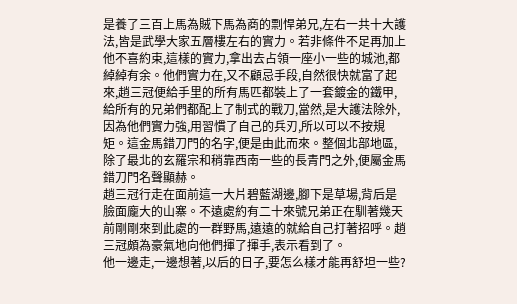是養了三百上馬為賊下馬為商的剽悍弟兄,左右一共十大護法,皆是武學大家五層樓左右的實力。若非條件不足再加上他不喜約束,這樣的實力,拿出去占領一座小一些的城池,都綽綽有余。他們實力在,又不顧忌手段,自然很快就富了起來,趙三冠便給手里的所有馬匹都裝上了一套鍍金的鐵甲,給所有的兄弟們都配上了制式的戰刀,當然,是大護法除外,因為他們實力強,用習慣了自己的兵刃,所以可以不按規矩。這金馬錯刀門的名字,便是由此而來。整個北部地區,除了最北的玄羅宗和稍靠西南一些的長青門之外,便屬金馬錯刀門名聲顯赫。
趙三冠行走在面前這一大片碧藍湖邊,腳下是草場,背后是臉面龐大的山寨。不遠處約有二十來號兄弟正在馴著幾天前剛剛來到此處的一群野馬,遠遠的就給自己打著招呼。趙三冠頗為豪氣地向他們揮了揮手,表示看到了。
他一邊走,一邊想著,以后的日子,要怎么樣才能再舒坦一些?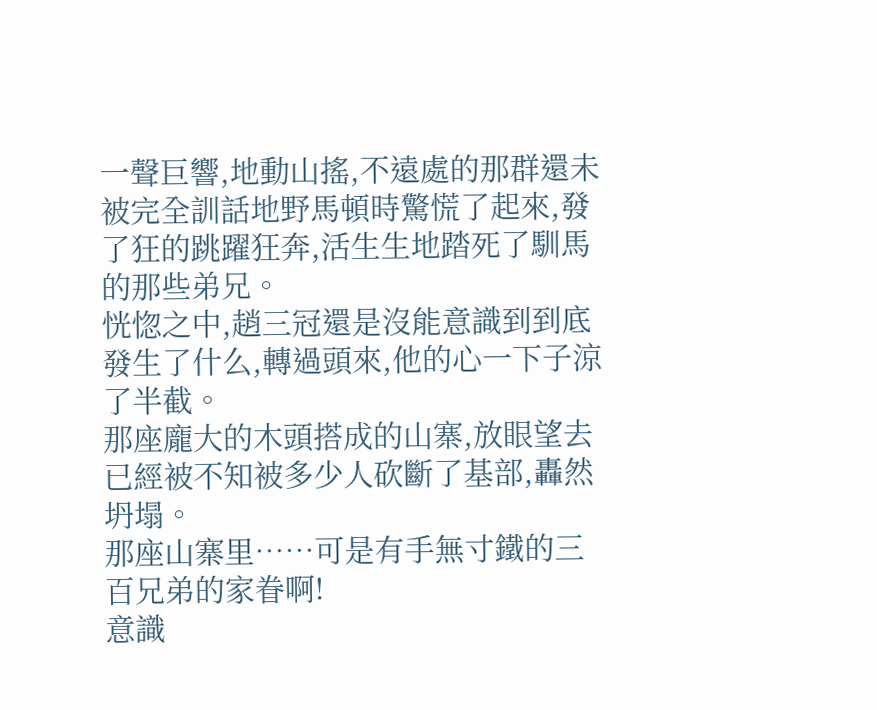一聲巨響,地動山搖,不遠處的那群還未被完全訓話地野馬頓時驚慌了起來,發了狂的跳躍狂奔,活生生地踏死了馴馬的那些弟兄。
恍惚之中,趙三冠還是沒能意識到到底發生了什么,轉過頭來,他的心一下子涼了半截。
那座龐大的木頭搭成的山寨,放眼望去已經被不知被多少人砍斷了基部,轟然坍塌。
那座山寨里……可是有手無寸鐵的三百兄弟的家眷啊!
意識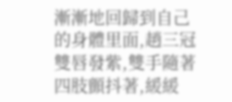漸漸地回歸到自己的身體里面,趙三冠雙唇發紫,雙手隨著四肢顫抖著,緩緩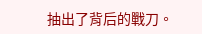抽出了背后的戰刀。